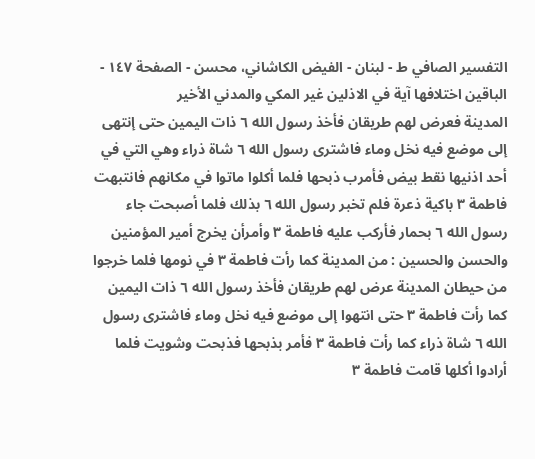التفسیر الصافي ط - لبنان - الفيض الكاشاني، محسن - الصفحة ١٤٧ - الباقين اختلافها آية في الاذلين غير المكي والمدني الأخير
المدينة فعرض لهم طريقان فأخذ رسول الله ٦ ذات اليمين حتى إنتهى إلى موضع فيه نخل وماء فاشترى رسول الله ٦ شاة ذراء وهي التي في أحد اذنيها نقط بيض فأمرب ذبحها فلما أكلوا ماتوا في مكانهم فانتبهت فاطمة ٣ باكية ذعرة فلم تخبر رسول الله ٦ بذلك فلما أصبحت جاء رسول الله ٦ بحمار فأركب عليه فاطمة ٣ وأمرأن يخرج أمير المؤمنين والحسن والحسين : من المدينة كما رأت فاطمة ٣ في نومها فلما خرجوا من حيطان المدينة عرض لهم طريقان فأخذ رسول الله ٦ ذات اليمين كما رأت فاطمة ٣ حتى انتهوا إلى موضع فيه نخل وماء فاشترى رسول الله ٦ شاة ذراء كما رأت فاطمة ٣ فأمر بذبحها فذبحت وشويت فلما أرادوا أكلها قامت فاطمة ٣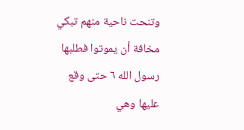وتنحت ناحية منهم تبكي مخافة أن يموتوا فطلبها رسول الله ٦ حتى وقع عليها وهي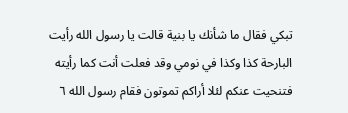تبكي فقال ما شأنك يا بنية قالت يا رسول الله رأيت البارحة كذا وكذا في نومي وقد فعلت أنت كما رأيته فتنحيت عنكم لئلا أراكم تموتون فقام رسول الله ٦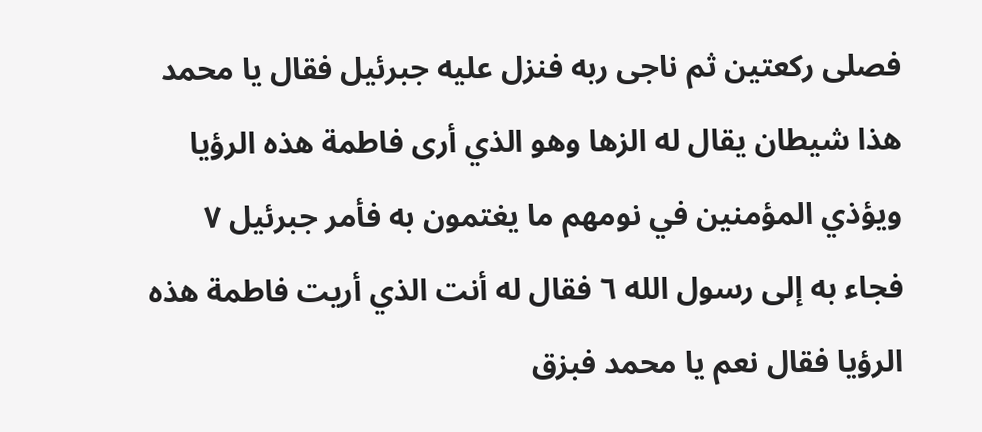فصلى ركعتين ثم ناجى ربه فنزل عليه جبرئيل فقال يا محمد هذا شيطان يقال له الزها وهو الذي أرى فاطمة هذه الرؤيا ويؤذي المؤمنين في نومهم ما يغتمون به فأمر جبرئيل ٧ فجاء به إلى رسول الله ٦ فقال له أنت الذي أريت فاطمة هذه الرؤيا فقال نعم يا محمد فبزق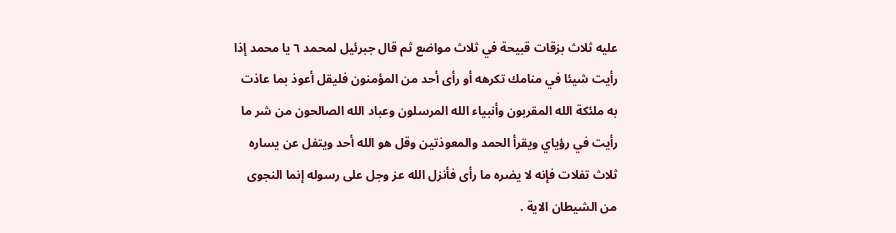عليه ثلاث بزقات قبيحة في ثلاث مواضع ثم قال جبرئيل لمحمد ٦ يا محمد إذا رأيت شيئا في منامك تكرهه أو رأى أحد من المؤمنون فليقل أعوذ بما عاذت به ملئكة الله المقربون وأنبياء الله المرسلون وعباد الله الصالحون من شر ما رأيت في رؤياي ويقرأ الحمد والمعوذتين وقل هو الله أحد ويتفل عن يساره ثلاث تفلات فإنه لا يضره ما رأى فأنزل الله عز وجل على رسوله إنما النجوى من الشيطان الاية .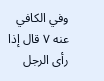وفي الكافي عنه ٧ قال إذا رأى الرجل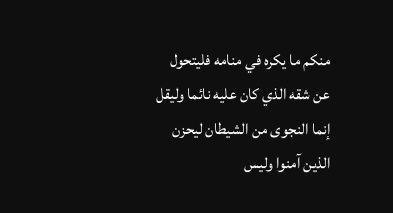منكم ما يكره في منامه فليتحول عن شقه الذي كان عليه نائما وليقل إنما النجوى من الشيطان ليحزن الذين آمنوا وليس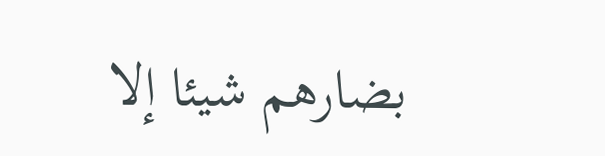بضارهم شيئا إلا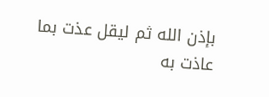بإذن الله ثم ليقل عذت بما عاذت به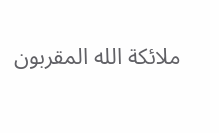ملائكة الله المقربون